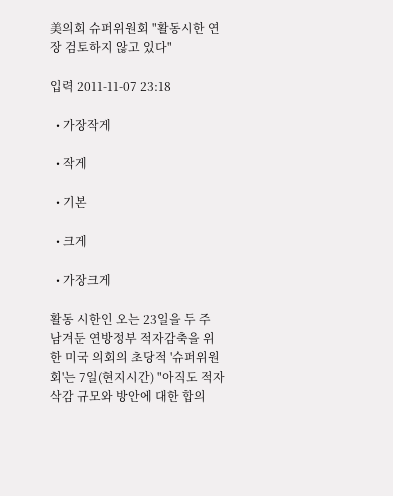美의회 슈퍼위원회 "활동시한 연장 검토하지 않고 있다"

입력 2011-11-07 23:18

  • 가장작게

  • 작게

  • 기본

  • 크게

  • 가장크게

활동 시한인 오는 23일을 두 주 남겨둔 연방정부 적자감축을 위한 미국 의회의 초당적 '슈퍼위원회'는 7일(현지시간) "아직도 적자 삭감 규모와 방안에 대한 합의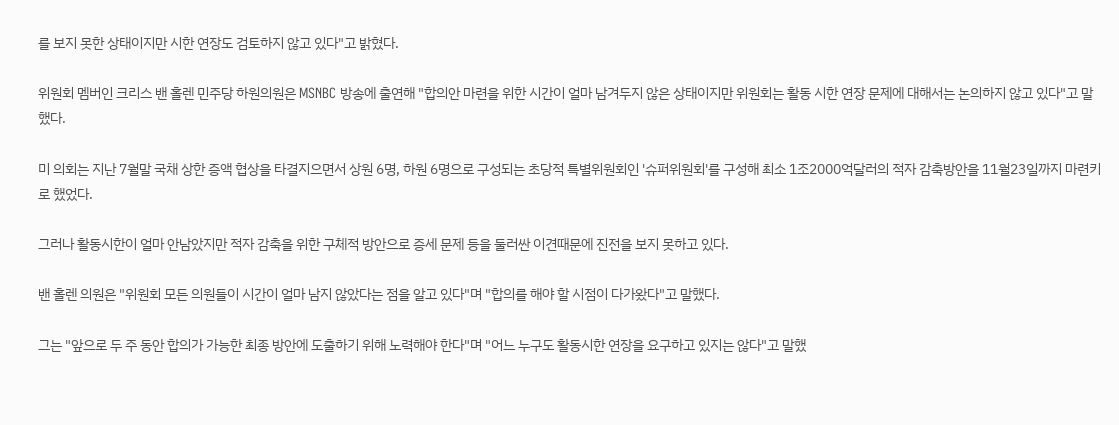를 보지 못한 상태이지만 시한 연장도 검토하지 않고 있다"고 밝혔다.

위원회 멤버인 크리스 밴 홀렌 민주당 하원의원은 MSNBC 방송에 출연해 "합의안 마련을 위한 시간이 얼마 남겨두지 않은 상태이지만 위원회는 활동 시한 연장 문제에 대해서는 논의하지 않고 있다"고 말했다.

미 의회는 지난 7월말 국채 상한 증액 협상을 타결지으면서 상원 6명, 하원 6명으로 구성되는 초당적 특별위원회인 '슈퍼위원회'를 구성해 최소 1조2000억달러의 적자 감축방안을 11월23일까지 마련키로 했었다.

그러나 활동시한이 얼마 안남았지만 적자 감축을 위한 구체적 방안으로 증세 문제 등을 둘러싼 이견때문에 진전을 보지 못하고 있다.

밴 홀렌 의원은 "위원회 모든 의원들이 시간이 얼마 남지 않았다는 점을 알고 있다"며 "합의를 해야 할 시점이 다가왔다"고 말했다.

그는 "앞으로 두 주 동안 합의가 가능한 최종 방안에 도출하기 위해 노력해야 한다"며 "어느 누구도 활동시한 연장을 요구하고 있지는 않다"고 말했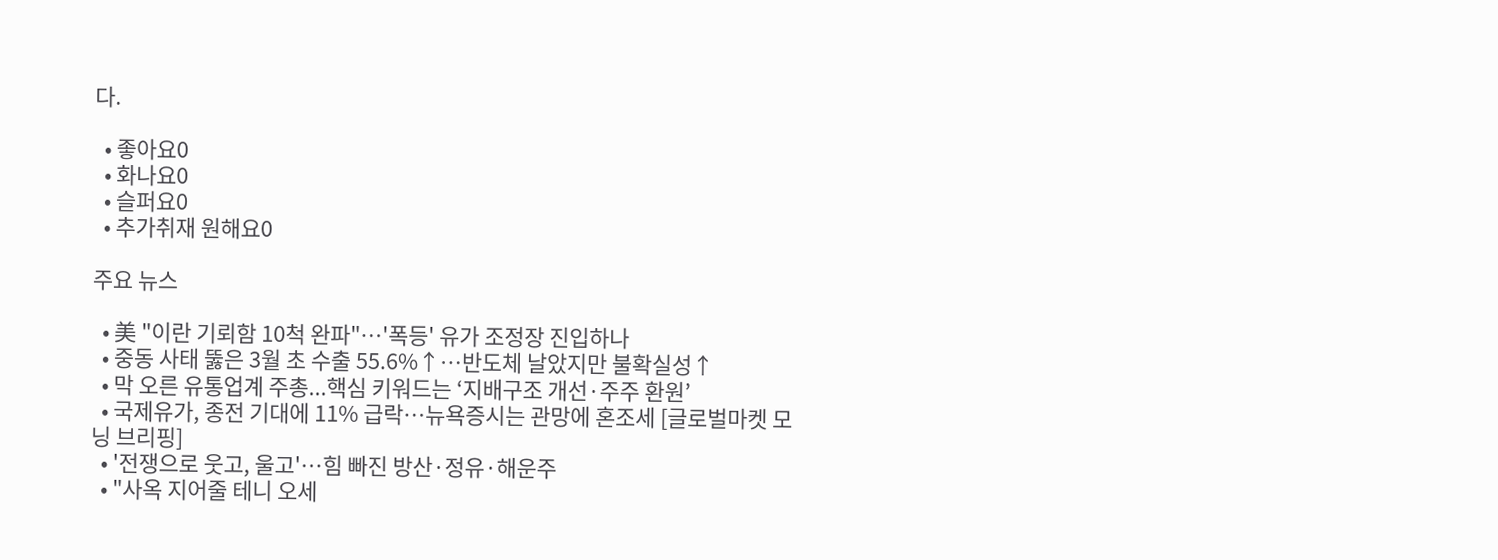다.

  • 좋아요0
  • 화나요0
  • 슬퍼요0
  • 추가취재 원해요0

주요 뉴스

  • 美 "이란 기뢰함 10척 완파"…'폭등' 유가 조정장 진입하나
  • 중동 사태 뚫은 3월 초 수출 55.6%↑⋯반도체 날았지만 불확실성↑
  • 막 오른 유통업계 주총...핵심 키워드는 ‘지배구조 개선·주주 환원’
  • 국제유가, 종전 기대에 11% 급락…뉴욕증시는 관망에 혼조세 [글로벌마켓 모닝 브리핑]
  • '전쟁으로 웃고, 울고'…힘 빠진 방산·정유·해운주
  • "사옥 지어줄 테니 오세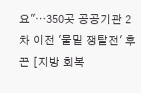요"⋯350곳 공공기관 2차 이전 '물밑 쟁탈전' 후끈 [지방 회복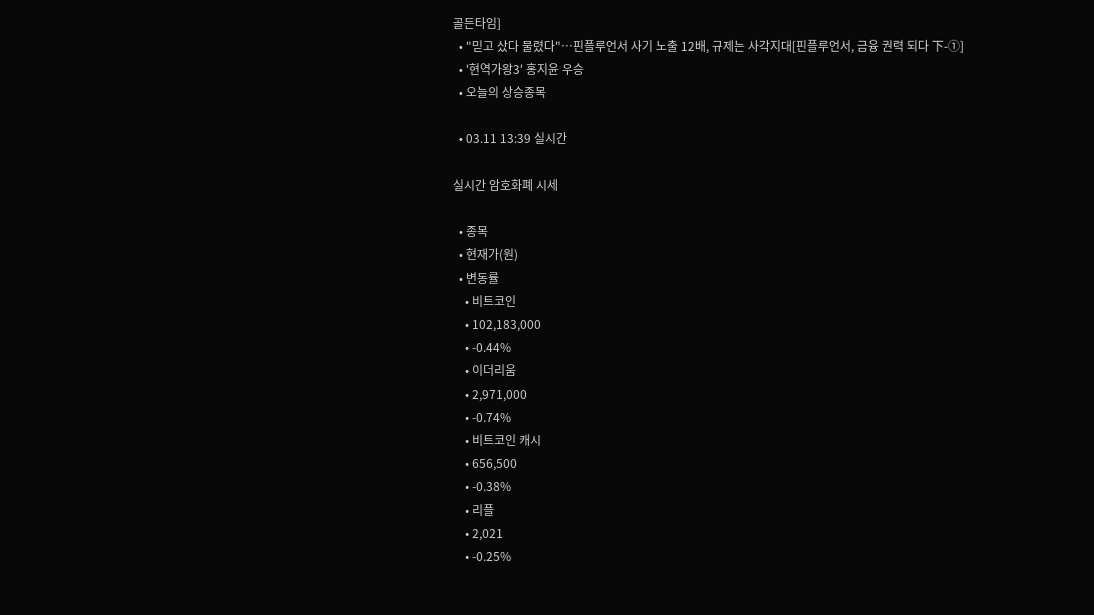골든타임]
  • "믿고 샀다 물렸다"…핀플루언서 사기 노출 12배, 규제는 사각지대[핀플루언서, 금융 권력 되다 下-①]
  • '현역가왕3' 홍지윤 우승
  • 오늘의 상승종목

  • 03.11 13:39 실시간

실시간 암호화폐 시세

  • 종목
  • 현재가(원)
  • 변동률
    • 비트코인
    • 102,183,000
    • -0.44%
    • 이더리움
    • 2,971,000
    • -0.74%
    • 비트코인 캐시
    • 656,500
    • -0.38%
    • 리플
    • 2,021
    • -0.25%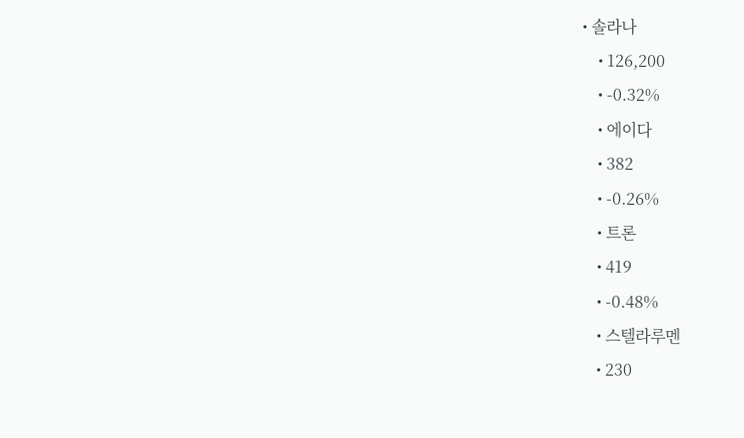• 솔라나
    • 126,200
    • -0.32%
    • 에이다
    • 382
    • -0.26%
    • 트론
    • 419
    • -0.48%
    • 스텔라루멘
    • 230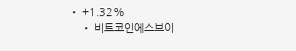• +1.32%
    • 비트코인에스브이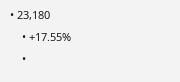• 23,180
    • +17.55%
    •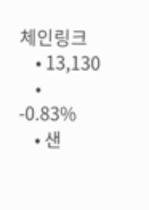체인링크
    • 13,130
    • -0.83%
    • 샌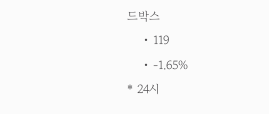드박스
    • 119
    • -1.65%
* 24시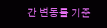간 변동률 기준